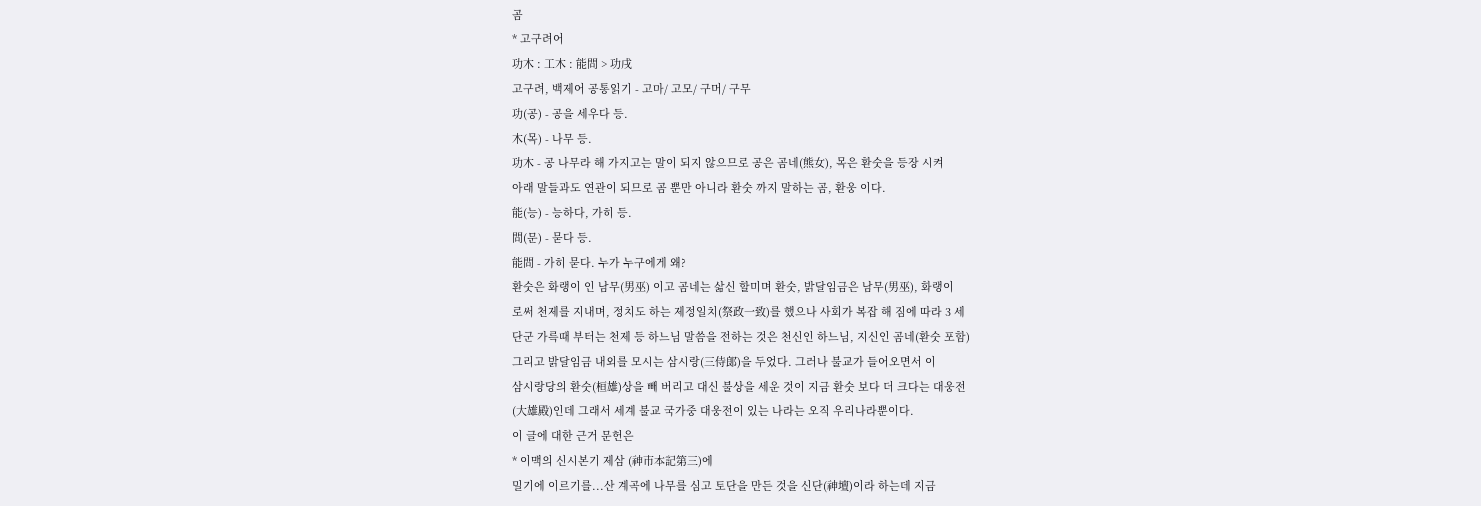곰
* 고구려어
功木 : 工木 : 能問 > 功戌
고구려, 백제어 공통읽기 - 고마/ 고모/ 구머/ 구무
功(공) - 공을 세우다 등.
木(목) - 나무 등.
功木 - 공 나무라 해 가지고는 말이 되지 않으므로 공은 곰네(熊女), 목은 환숫을 등장 시켜
아래 말들과도 연관이 되므로 곰 뿐만 아니라 환숫 까지 말하는 곰, 환웅 이다.
能(능) - 능하다, 가히 등.
問(문) - 묻다 등.
能問 - 가히 묻다. 누가 누구에게 왜?
환숫은 화랭이 인 남무(男巫) 이고 곰네는 삶신 할미며 환숫, 밝달임금은 남무(男巫), 화랭이
로써 천제를 지내며, 정치도 하는 제정일치(祭政一致)를 했으나 사회가 복잡 해 짐에 따라 3 세
단군 가륵때 부터는 천제 등 하느님 말씀을 전하는 것은 천신인 하느님, 지신인 곰네(환숫 포함)
그리고 밝달임금 내외를 모시는 삼시랑(三侍郞)을 두었다. 그러나 불교가 들어오면서 이
삼시랑당의 환숫(桓雄)상을 빼 버리고 대신 불상을 세운 것이 지금 환숫 보다 더 크다는 대웅전
(大雄殿)인데 그래서 세계 불교 국가중 대웅전이 있는 나라는 오직 우리나라뿐이다.
이 글에 대한 근거 문헌은
* 이맥의 신시본기 제삼 (神市本記第三)에
밀기에 이르기를...산 계곡에 나무를 심고 토단을 만든 것을 신단(神壇)이라 하는데 지금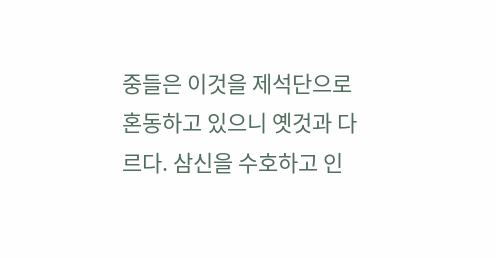중들은 이것을 제석단으로 혼동하고 있으니 옛것과 다르다. 삼신을 수호하고 인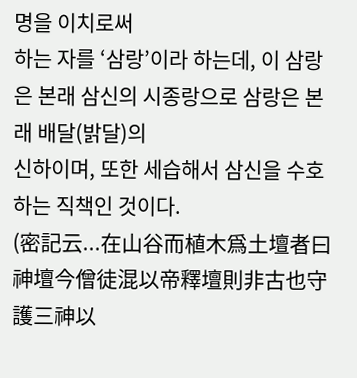명을 이치로써
하는 자를 ‘삼랑’이라 하는데, 이 삼랑은 본래 삼신의 시종랑으로 삼랑은 본래 배달(밝달)의
신하이며, 또한 세습해서 삼신을 수호하는 직책인 것이다.
(密記云...在山谷而植木爲土壇者曰神壇今僧徒混以帝釋壇則非古也守護三神以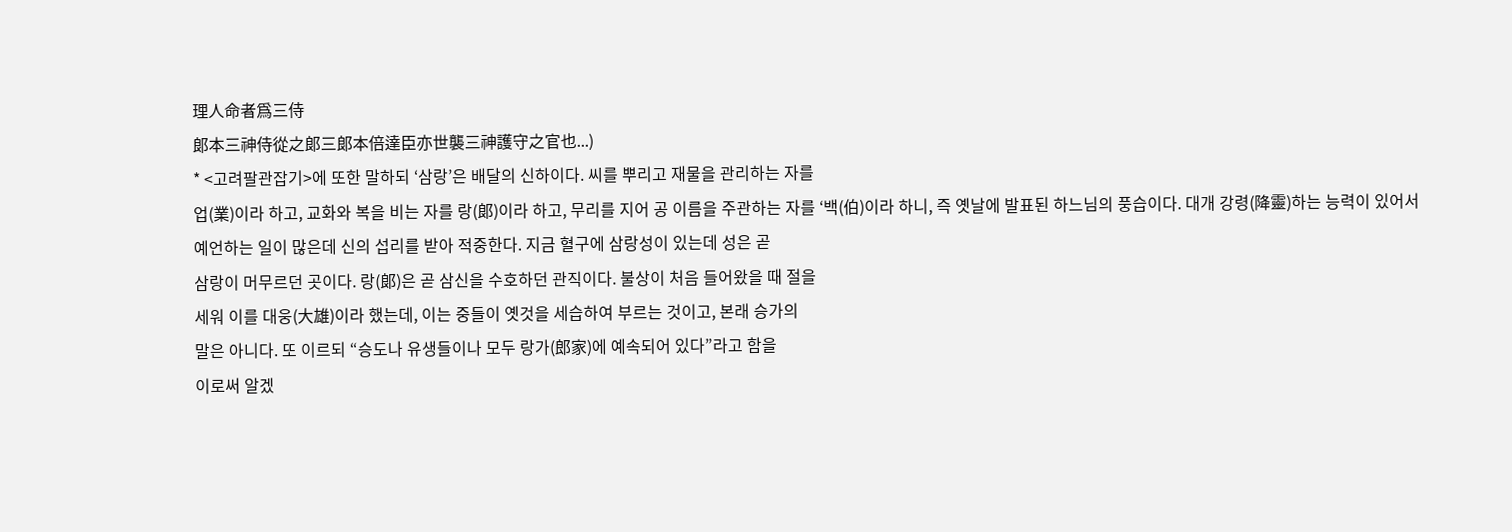理人命者爲三侍
郞本三神侍從之郞三郞本倍達臣亦世襲三神護守之官也...)
* <고려팔관잡기>에 또한 말하되 ‘삼랑’은 배달의 신하이다. 씨를 뿌리고 재물을 관리하는 자를
업(業)이라 하고, 교화와 복을 비는 자를 랑(郞)이라 하고, 무리를 지어 공 이름을 주관하는 자를 ‘백(伯)이라 하니, 즉 옛날에 발표된 하느님의 풍습이다. 대개 강령(降靈)하는 능력이 있어서
예언하는 일이 많은데 신의 섭리를 받아 적중한다. 지금 혈구에 삼랑성이 있는데 성은 곧
삼랑이 머무르던 곳이다. 랑(郞)은 곧 삼신을 수호하던 관직이다. 불상이 처음 들어왔을 때 절을
세워 이를 대웅(大雄)이라 했는데, 이는 중들이 옛것을 세습하여 부르는 것이고, 본래 승가의
말은 아니다. 또 이르되 “승도나 유생들이나 모두 랑가(郎家)에 예속되어 있다”라고 함을
이로써 알겠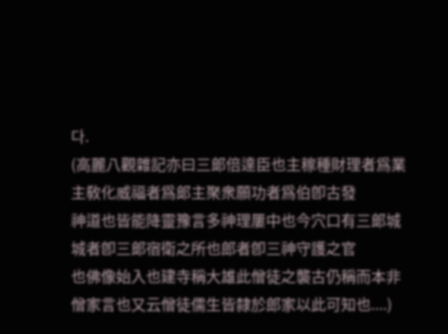다.
(高麗八觀雜記亦曰三郞倍達臣也主稼種財理者爲業主敎化威福者爲郞主聚衆願功者爲伯卽古發
神道也皆能降靈豫言多神理屢中也今穴口有三郞城城者卽三郞宿衛之所也郎者卽三神守護之官
也佛像始入也建寺稱大雄此僧徒之襲古仍稱而本非僧家言也又云僧徒儒生皆隸於郎家以此可知也....)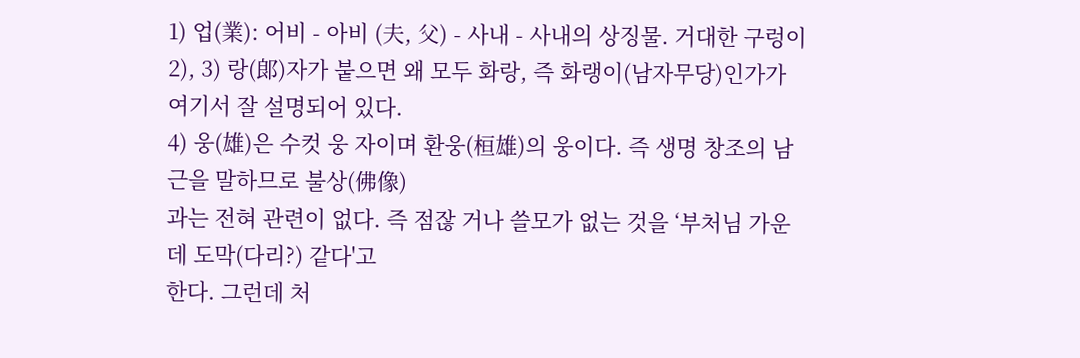1) 업(業): 어비 - 아비 (夫, 父) - 사내 - 사내의 상징물. 거대한 구렁이
2), 3) 랑(郞)자가 붙으면 왜 모두 화랑, 즉 화랭이(남자무당)인가가 여기서 잘 설명되어 있다.
4) 웅(雄)은 수컷 웅 자이며 환웅(桓雄)의 웅이다. 즉 생명 창조의 남근을 말하므로 불상(佛像)
과는 전혀 관련이 없다. 즉 점잖 거나 쓸모가 없는 것을 ‘부처님 가운데 도막(다리?) 같다'고
한다. 그런데 처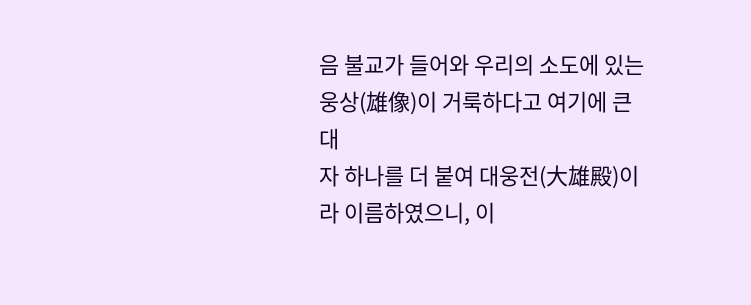음 불교가 들어와 우리의 소도에 있는 웅상(雄像)이 거룩하다고 여기에 큰 대
자 하나를 더 붙여 대웅전(大雄殿)이라 이름하였으니, 이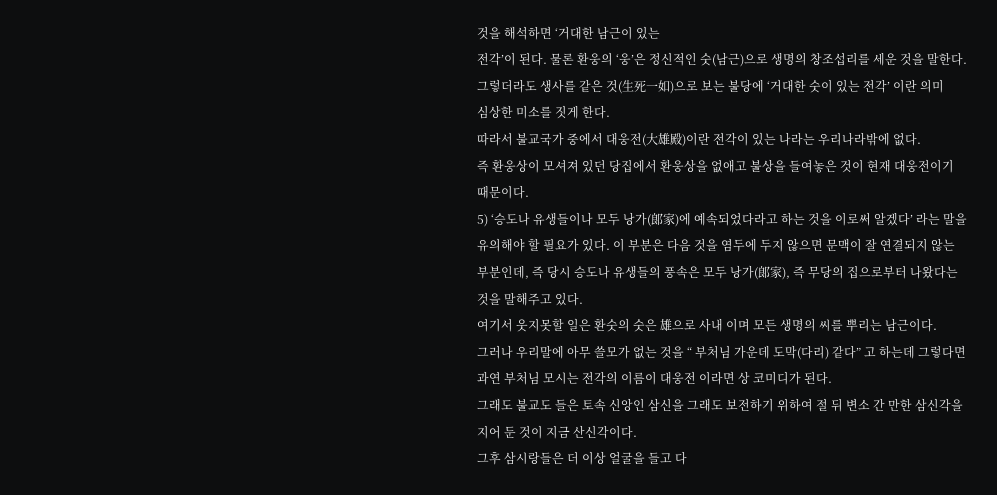것을 해석하면 ‘거대한 남근이 있는
전각’이 된다. 물론 환웅의 ‘웅’은 정신적인 숫(남근)으로 생명의 창조섭리를 세운 것을 말한다.
그렇더라도 생사를 같은 것(生死一如)으로 보는 불당에 ‘거대한 숫이 있는 전각’ 이란 의미
심상한 미소를 짓게 한다.
따라서 불교국가 중에서 대웅전(大雄殿)이란 전각이 있는 나라는 우리나라밖에 없다.
즉 환웅상이 모셔져 있던 당집에서 환웅상을 없애고 불상을 들여놓은 것이 현재 대웅전이기
때문이다.
5) ‘승도나 유생들이나 모두 낭가(郞家)에 예속되었다라고 하는 것을 이로써 알겠다’ 라는 말을
유의해야 할 필요가 있다. 이 부분은 다음 것을 염두에 두지 않으면 문맥이 잘 연결되지 않는
부분인데, 즉 당시 승도나 유생들의 풍속은 모두 낭가(郞家), 즉 무당의 집으로부터 나왔다는
것을 말해주고 있다.
여기서 웃지못할 일은 환숫의 숫은 雄으로 사내 이며 모든 생명의 씨를 뿌리는 남근이다.
그러나 우리말에 아무 쓸모가 없는 것을 “ 부처님 가운데 도막(다리) 같다” 고 하는데 그렇다면
과연 부처님 모시는 전각의 이름이 대웅전 이라면 상 코미디가 된다.
그래도 불교도 들은 토속 신앙인 삼신을 그래도 보전하기 위하여 절 뒤 변소 간 만한 삼신각을
지어 둔 것이 지금 산신각이다.
그후 삼시랑들은 더 이상 얼굴을 들고 다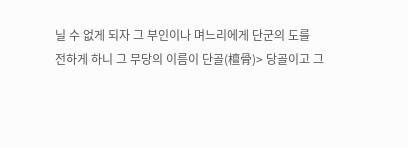닐 수 없게 되자 그 부인이나 며느리에게 단군의 도를
전하게 하니 그 무당의 이름이 단골(檀骨)> 당골이고 그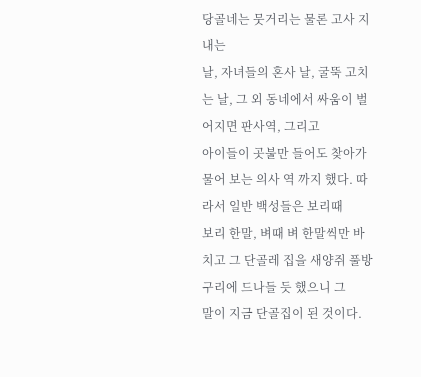당골네는 뭇거리는 물론 고사 지내는
날, 자녀들의 혼사 날, 굴뚝 고치는 날, 그 외 동네에서 싸움이 벌어지면 판사역, 그리고
아이들이 곳불만 들어도 찾아가 물어 보는 의사 역 까지 했다. 따라서 일반 백성들은 보리때
보리 한말, 벼때 벼 한말씩만 바치고 그 단골레 집을 새양쥐 풀방구리에 드나들 듯 했으니 그
말이 지금 단골집이 된 것이다.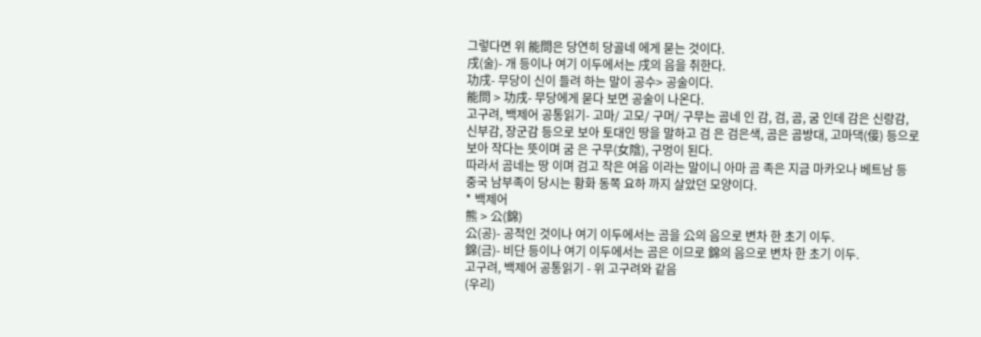그렇다면 위 能問은 당연히 당골네 에게 묻는 것이다.
戌(술)- 개 등이나 여기 이두에서는 戌의 음을 취한다.
功戌- 무당이 신이 들려 하는 말이 공수> 공술이다.
能問 > 功戌- 무당에게 묻다 보면 공술이 나온다.
고구려, 백제어 공통읽기- 고마/ 고모/ 구머/ 구무는 곰네 인 감, 검, 곰, 굼 인데 감은 신랑감,
신부감, 장군감 등으로 보아 토대인 땅을 말하고 검 은 검은색, 곰은 곰방대, 고마댁(倿) 등으로
보아 작다는 뜻이며 굼 은 구무(女陰), 구멍이 된다.
따라서 곰네는 땅 이며 검고 작은 여음 이라는 말이니 아마 곰 족은 지금 마카오나 베트남 등
중국 남부족이 당시는 황화 동쪽 요하 까지 살았던 모양이다.
* 백제어
熊 > 公(錦)
公(공)- 공적인 것이나 여기 이두에서는 곰을 公의 음으로 변차 한 초기 이두.
錦(금)- 비단 등이나 여기 이두에서는 곰은 이므로 錦의 음으로 변차 한 초기 이두.
고구려, 백제어 공통읽기 - 위 고구려와 같음
(우리)